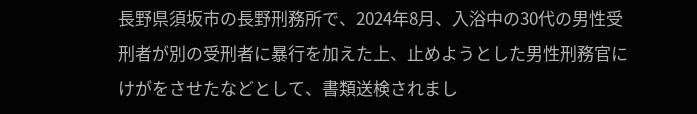長野県須坂市の長野刑務所で、2024年8月、入浴中の30代の男性受刑者が別の受刑者に暴行を加えた上、止めようとした男性刑務官にけがをさせたなどとして、書類送検されまし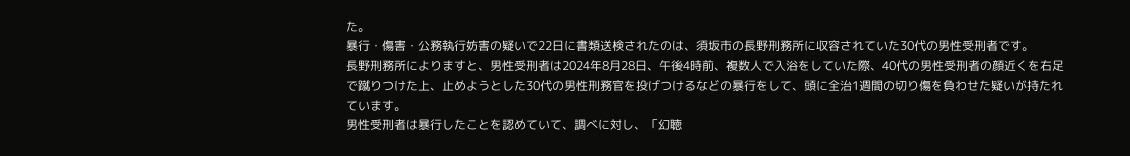た。
暴行・傷害・公務執行妨害の疑いで22日に書類送検されたのは、須坂市の長野刑務所に収容されていた30代の男性受刑者です。
長野刑務所によりますと、男性受刑者は2024年8月28日、午後4時前、複数人で入浴をしていた際、40代の男性受刑者の顔近くを右足で蹴りつけた上、止めようとした30代の男性刑務官を投げつけるなどの暴行をして、頭に全治1週間の切り傷を負わせた疑いが持たれています。
男性受刑者は暴行したことを認めていて、調べに対し、「幻聴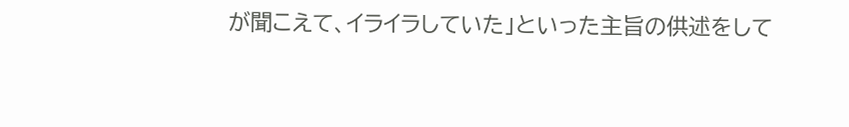が聞こえて、イライラしていた」といった主旨の供述をして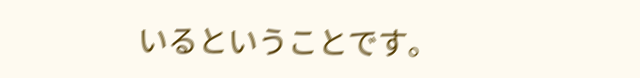いるということです。